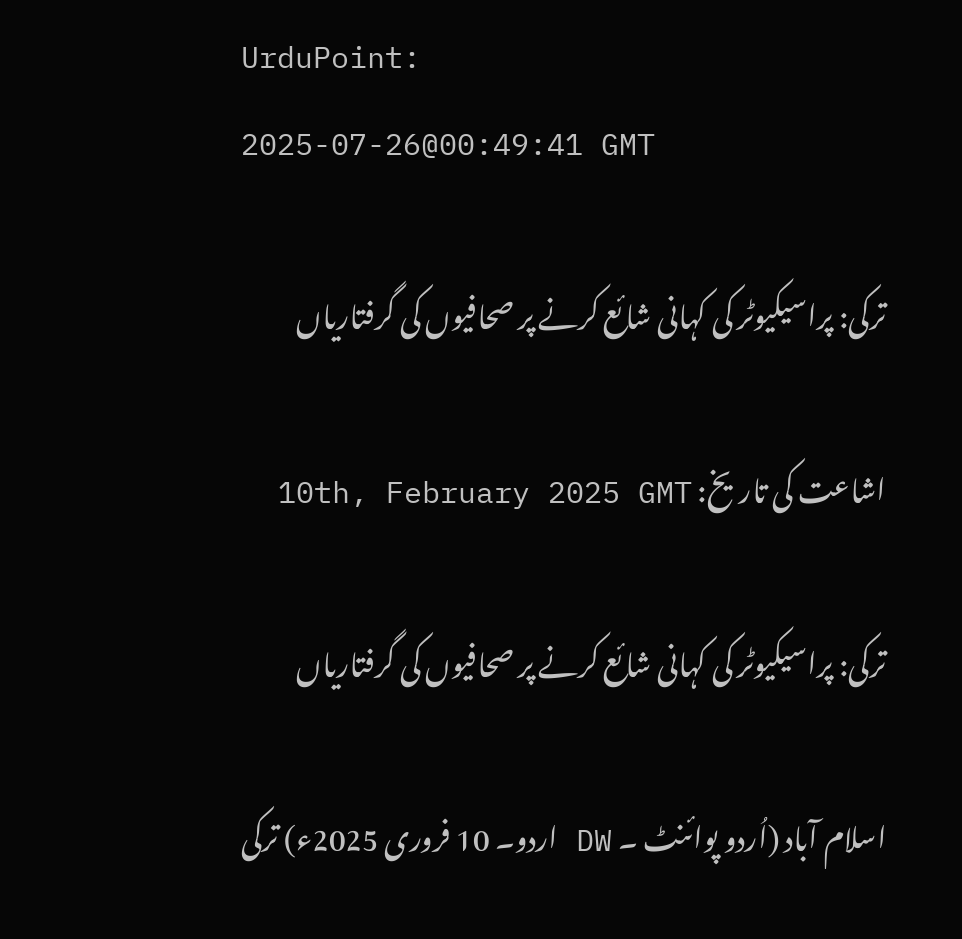UrduPoint:
2025-07-26@00:49:41 GMT

ترکی: پراسیکیوٹر کی کہانی شائع کرنے پر صحافیوں کی گرفتاریاں

اشاعت کی تاریخ: 10th, February 2025 GMT

ترکی: پراسیکیوٹر کی کہانی شائع کرنے پر صحافیوں کی گرفتاریاں

اسلام آباد (اُردو پوائنٹ ۔ DW اردو۔ 10 فروری 2025ء) ترکی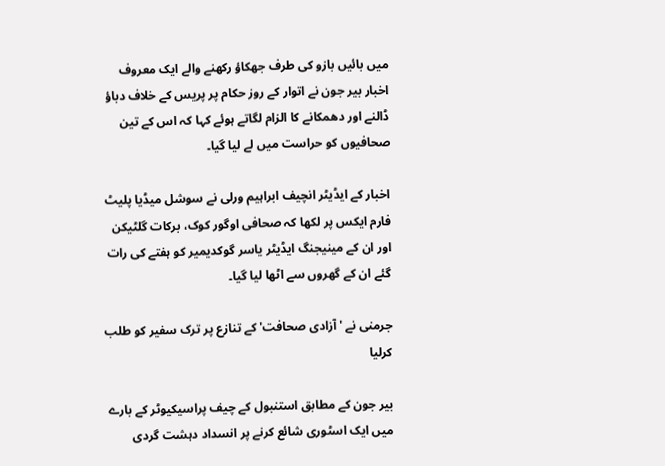میں بائیں بازو کی طرف جھکاؤ رکھنے والے ایک معروف اخبار بیر جون نے اتوار کے روز حکام پر پریس کے خلاف دباؤ ڈالنے اور دھمکانے کا الزام لگاتے ہوئے کہا کہ اس کے تین صحافیوں کو حراست میں لے لیا گیا۔

اخبار کے ایڈیٹر انچیف ابراہیم ورلی نے سوشل میڈیا پلیٹ فارم ایکس پر لکھا کہ صحافی اوگور کوک، برکات گلٹیکن اور ان کے مینیجنگ ایڈیٹر یاسر گوکدیمیر کو ہفتے کی رات گئے ان کے گھروں سے اٹھا لیا گیا۔

جرمنی نے 'آزادی صحافت' کے تنازع پر ترک سفیر کو طلب کرلیا

بیر جون کے مطابق استنبول کے چیف پراسیکیوٹر کے بارے میں ایک اسٹوری شائع کرنے پر انسداد دہشت گردی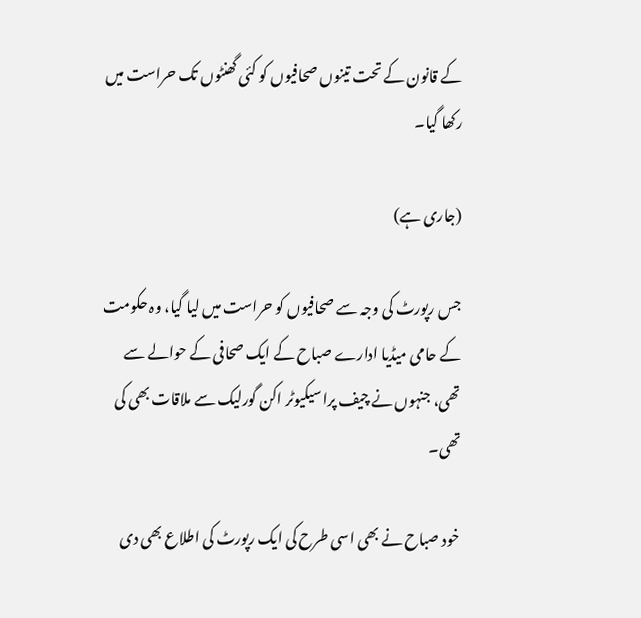کے قانون کے تحت تینوں صحافیوں کو کئی گھنٹوں تک حراست میں رکھا گیا۔

(جاری ہے)

جس رپورٹ کی وجہ سے صحافیوں کو حراست میں لیا گیا، وہ حکومت کے حامی میڈیا ادارے صباح کے ایک صحافی کے حوالے سے تھی، جنہوں نے چیف پراسیکیوٹر اکن گورلیک سے ملاقات بھی کی تھی۔

خود صباح نے بھی اسی طرح کی ایک رپورٹ کی اطلاع بھی دی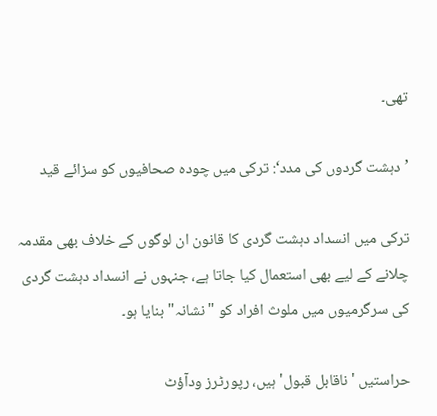تھی۔

’دہشت گردوں کی مدد‘: ترکی میں چودہ صحافیوں کو سزائے قید

ترکی میں انسداد دہشت گردی کا قانون ان لوگوں کے خلاف بھی مقدمہ چلانے کے لیے بھی استعمال کیا جاتا ہے، جنہوں نے انسداد دہشت گردی کی سرگرمیوں میں ملوث افراد کو "نشانہ" بنایا ہو۔

حراستیں 'ناقابل قبول' ہیں، رپورٹرز ودآؤٹ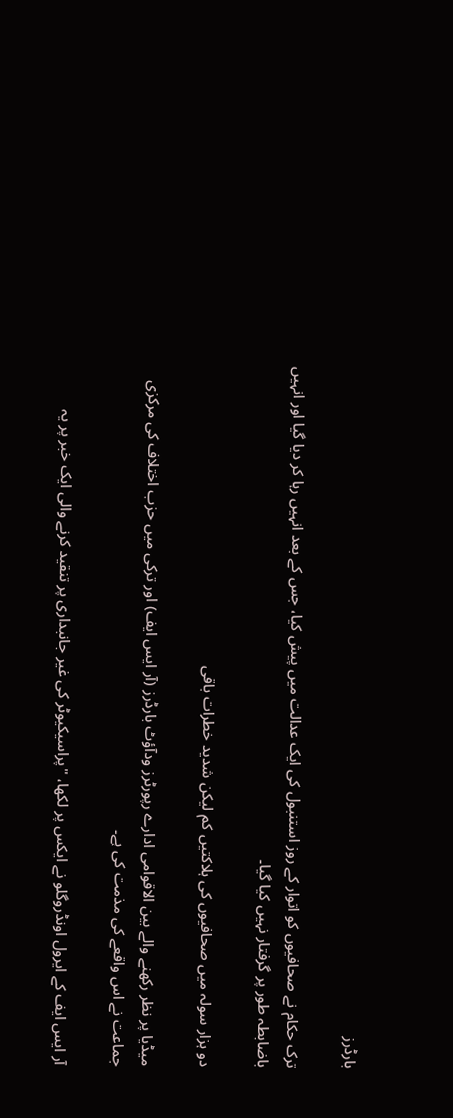بارڈرز

ترک حکام نے صحافیوں کو اتوار کے روز استنبول کی ایک عدالت میں پیش کیا، جس کے بعد انہیں رہا کر دیا گیا اور انہیں باضابطہ طور پر گرفتار نہیں کیا گیا۔

دو ہزار سولہ میں صحافیوں کی ہلاکتیں کم لیکن شدید خطرات باقی

میڈیا پر نظر رکھنے والے بین الاقوامی ادارے رپورٹرز ودآؤٹ بارڈرز (آر ایس ایف) اور ترکی میں حزب اختلاف کی مرکزی جماعت نے اس واقعے کی مذمت کی ہے۔

آر ایس ایف کے ایرول اونڈروگلو نے ایکس پر لکھا، "پراسیکیوٹر کی غیر جانبداری پر تنقید کرنے والی ایک خبر پر یہ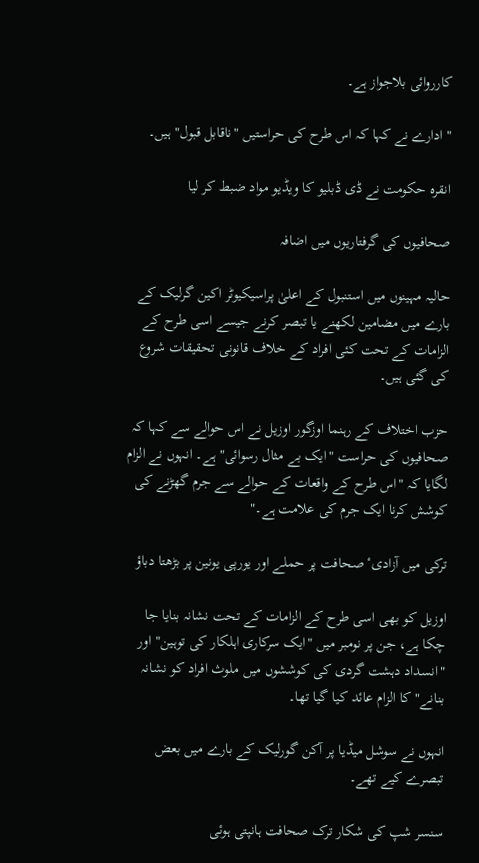کارروائی بلاجواز ہے۔

" ادارے نے کہا کہ اس طرح کی حراستیں "ناقابل قبول" ہیں۔

انقرہ حکومت نے ڈی ڈبلیو کا ویڈیو مواد ضبط کر لیا

صحافیوں کی گرفتاریوں میں اضافہ

حالیہ مہینوں میں استنبول کے اعلیٰ پراسیکیوٹر اکین گرلیک کے بارے میں مضامین لکھنے یا تبصر کرنے جیسے اسی طرح کے الزامات کے تحت کئی افراد کے خلاف قانونی تحقیقات شروع کی گئی ہیں۔

حزب اختلاف کے رہنما اوزگور اوزیل نے اس حوالے سے کہا کہ صحافیوں کی حراست "ایک بے مثال رسوائی" ہے۔ انہوں نے الزام لگایا کہ "اس طرح کے واقعات کے حوالے سے جرم گھڑنے کی کوشش کرنا ایک جرم کی علامت ہے۔"

ترکی میں آزادیٴ صحافت پر حملے اور یورپی یونین پر بڑھتا دباؤ

اوزیل کو بھی اسی طرح کے الزامات کے تحت نشانہ بنایا جا چکا ہے، جن پر نومبر میں "ایک سرکاری اہلکار کی توہین" اور "انسداد دہشت گردی کی کوششوں میں ملوث افراد کو نشانہ بنانے" کا الزام عائد کیا گیا تھا۔

انہوں نے سوشل میڈیا پر آکن گورلیک کے بارے میں بعض تبصرے کیے تھے۔

سنسر شپ کی شکار ترک صحافت ہانپتی ہوئی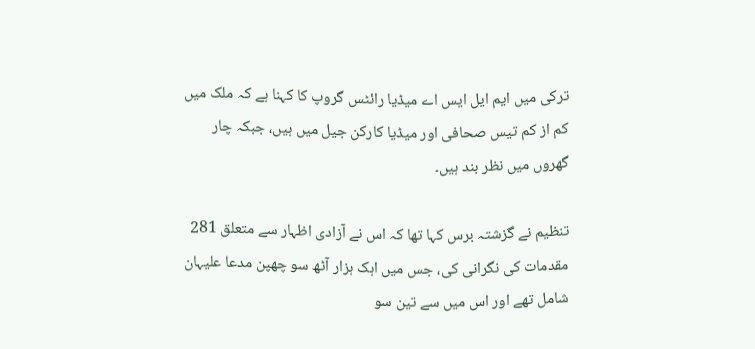ترکی میں ایم ایل ایس اے میڈیا رائٹس گروپ کا کہنا ہے کہ ملک میں کم از کم تیس صحافی اور میڈیا کارکن جیل میں ہیں، جبکہ چار گھروں میں نظر بند ہیں۔

تنظیم نے گزشتہ برس کہا تھا کہ اس نے آزادی اظہار سے متعلق 281 مقدمات کی نگرانی کی، جس میں اہک ہزار آٹھ سو چھپن مدعا علیہان شامل تھے اور اس میں سے تین سو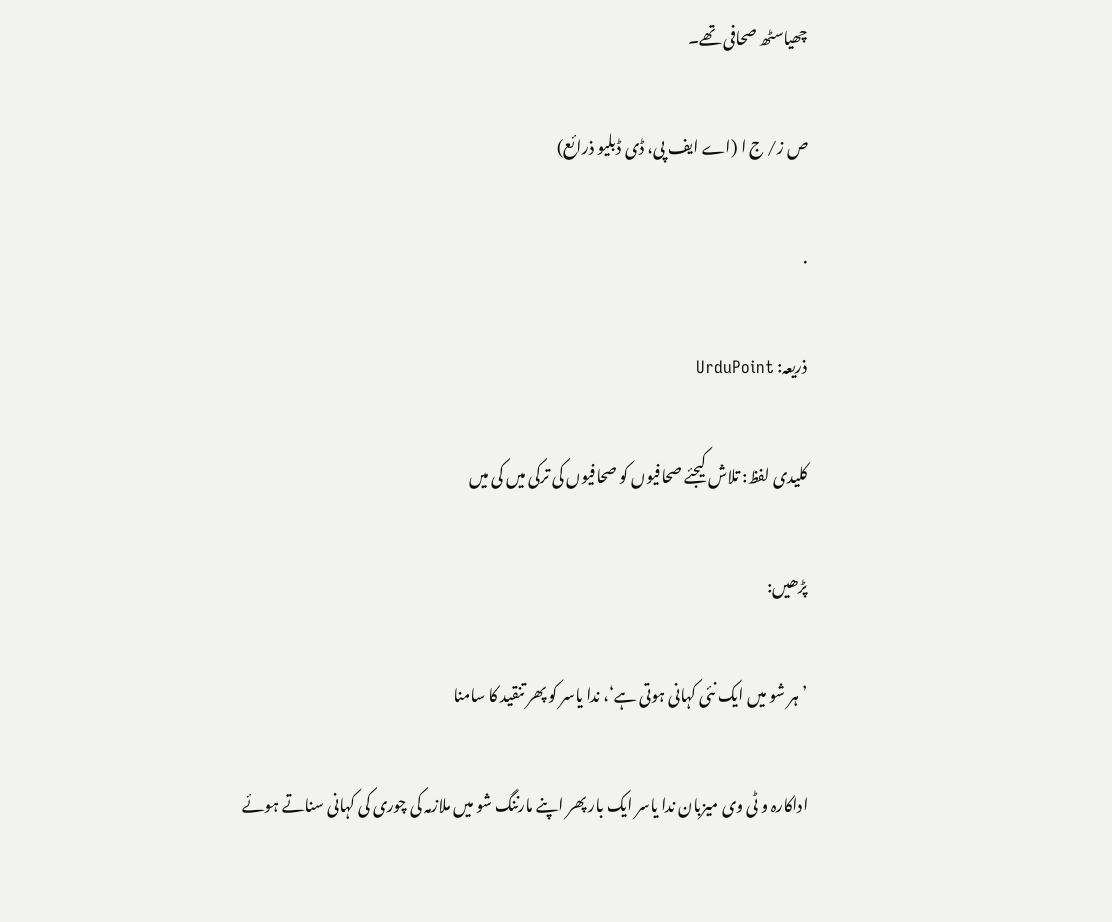چھیاسٹھ صحافی تھے۔

ص ز/ ج ا (اے ایف پی، ڈی ڈبلیو ذرائع)

.

ذریعہ: UrduPoint

کلیدی لفظ: تلاش کیجئے صحافیوں کو صحافیوں کی ترکی میں کی میں

پڑھیں:

’ہر شو میں ایک نئی کہانی ہوتی ہے‘، ندا یاسر کو پھر تنقید کا سامنا

اداکارہ و ٹی وی میزبان ندا یاسر ایک بار پھر اپنے مارننگ شو میں ملازمہ کی چوری کی کہانی سناتے ہوئے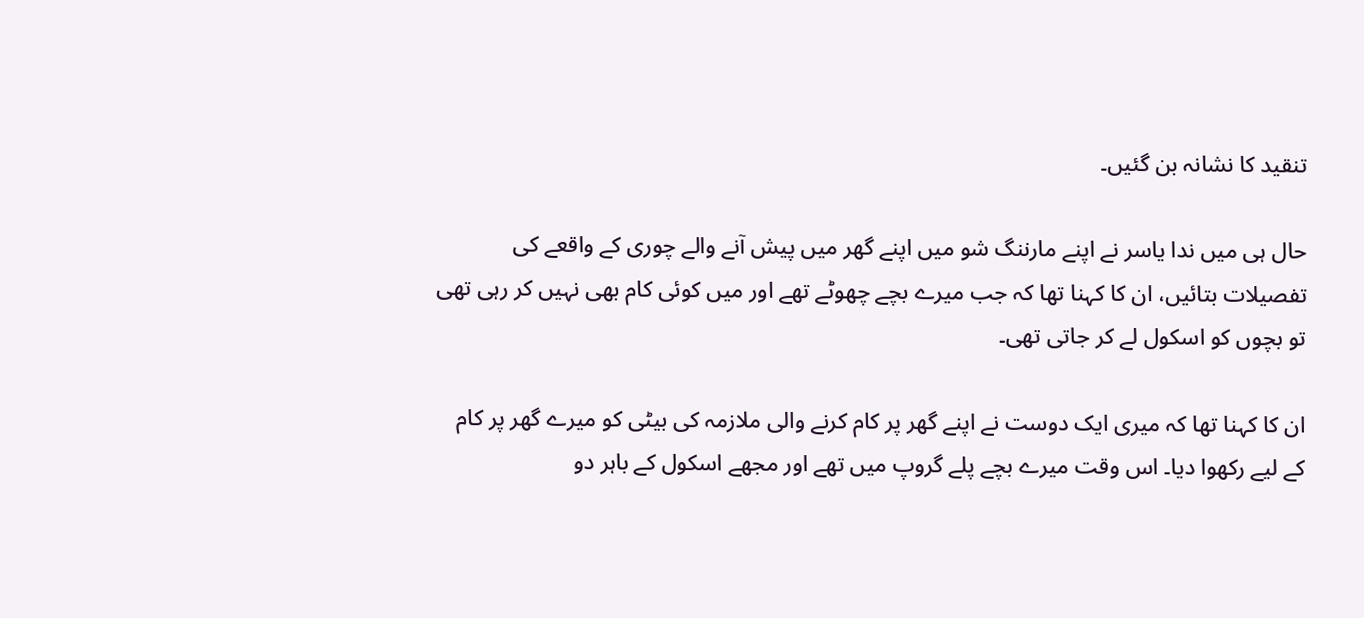تنقید کا نشانہ بن گئیں۔

حال ہی میں ندا یاسر نے اپنے مارننگ شو میں اپنے گھر میں پیش آنے والے چوری کے واقعے کی تفصیلات بتائیں، ان کا کہنا تھا کہ جب میرے بچے چھوٹے تھے اور میں کوئی کام بھی نہیں کر رہی تھی تو بچوں کو اسکول لے کر جاتی تھی۔

ان کا کہنا تھا کہ میری ایک دوست نے اپنے گھر پر کام کرنے والی ملازمہ کی بیٹی کو میرے گھر پر کام کے لیے رکھوا دیا۔ اس وقت میرے بچے پلے گروپ میں تھے اور مجھے اسکول کے باہر دو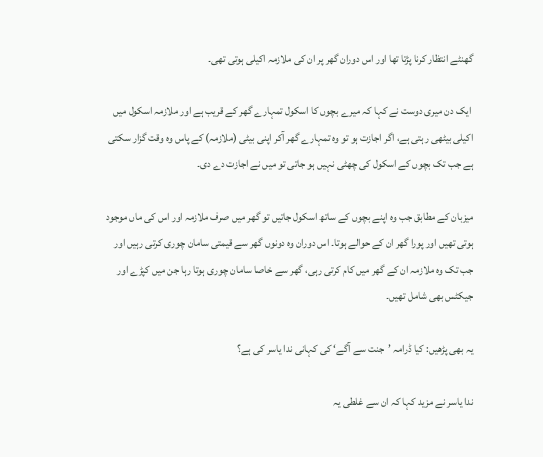گھنٹے انتظار کرنا پڑتا تھا اور اس دوران گھر پر ان کی ملازمہ اکیلی ہوتی تھی۔

 ایک دن میری دوست نے کہا کہ میرے بچوں کا اسکول تمہارے گھر کے قریب ہے اور ملازمہ اسکول میں اکیلی بیٹھی رہتی ہے، اگر اجازت ہو تو وہ تمہارے گھر آکر اپنی بیٹی (ملازمہ) کے پاس وہ وقت گزار سکتی ہے جب تک بچوں کے اسکول کی چھٹی نہیں ہو جاتی تو میں نے اجازت دے دی۔

میزبان کے مطابق جب وہ اپنے بچوں کے ساتھ اسکول جاتیں تو گھر میں صرف ملازمہ اور اس کی ماں موجود ہوتی تھیں اور پورا گھر ان کے حوالے ہوتا۔ اس دوران وہ دونوں گھر سے قیمتی سامان چوری کرتی رہیں اور جب تک وہ ملازمہ ان کے گھر میں کام کرتی رہی، گھر سے خاصا سامان چوری ہوتا رہا جن میں کپڑے اور جیکٹس بھی شامل تھیں۔

یہ بھی پڑھیں: کیا ڈرامہ ’جنت سے آگے‘ کی کہانی ندا یاسر کی ہے؟

ندا یاسر نے مزید کہا کہ ان سے غلطی یہ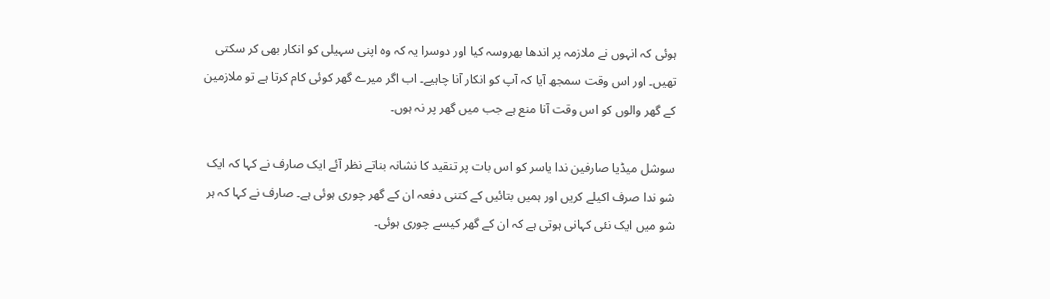ہوئی کہ انہوں نے ملازمہ پر اندھا بھروسہ کیا اور دوسرا یہ کہ وہ اپنی سہیلی کو انکار بھی کر سکتی تھیں۔ اور اس وقت سمجھ آیا کہ آپ کو انکار آنا چاہیے۔ اب اگر میرے گھر کوئی کام کرتا ہے تو ملازمین کے گھر والوں کو اس وقت آنا منع ہے جب میں گھر پر نہ ہوں۔

سوشل میڈیا صارفین ندا یاسر کو اس بات پر تنقید کا نشانہ بناتے نظر آئے ایک صارف نے کہا کہ ایک شو ندا صرف اکیلے کریں اور ہمیں بتائیں کے کتنی دفعہ ان کے گھر چوری ہوئی ہے۔ صارف نے کہا کہ ہر شو میں ایک نئی کہانی ہوتی ہے کہ ان کے گھر کیسے چوری ہوئی۔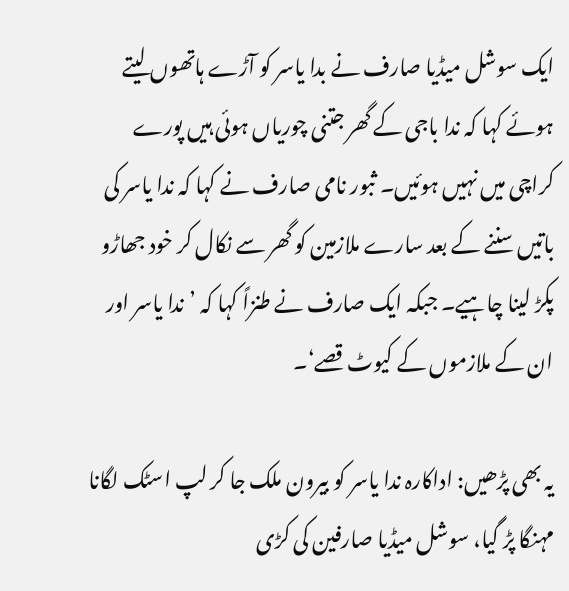ایک سوشل میڈیا صارف نے بدا یاسر کو آڑے ہاتھوں لیتے ہوئے کہا کہ ندا باجی کے گھر جتنی چوریاں ہوئی ہیں پورے کراچی میں نہیں ہوئیں۔ ثبور نامی صارف نے کہا کہ ندا یاسر کی باتیں سننے کے بعد سارے ملازمین کو گھر سے نکال کر خود جھاڑو پکڑ لینا چاہیے۔ جبکہ ایک صارف نے طنزاً کہا کہ ’ندا یاسر اور ان کے ملازموں کے کیوٹ قصے‘۔

یہ بھی پڑھیں: اداکارہ ندا یاسر کو بیرون ملک جا کر لپ اسٹک لگانا مہنگا پڑ گیا، سوشل میڈیا صارفین کی کڑی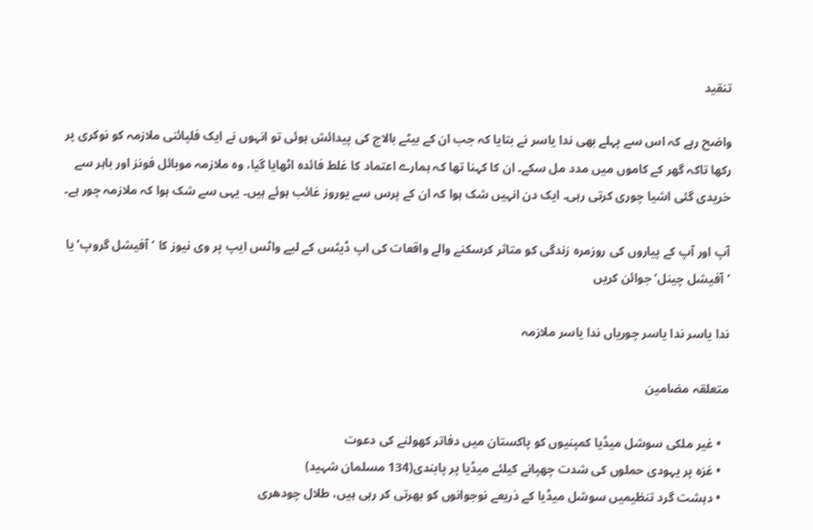تنقید

واضح رہے کہ اس سے پہلے بھی ندا یاسر نے بتایا کہ جب ان کے بیٹے بالاج کی پیدائش ہوئی تو انہوں نے ایک فلپائنی ملازمہ کو نوکری پر رکھا تاکہ گھر کے کاموں میں مدد مل سکے۔ ان کا کہنا تھا کہ ہمارے اعتماد کا غلط فائدہ اٹھایا گیا، وہ ملازمہ موبائل فونز اور باہر سے خریدی گئی اشیا چوری کرتی رہی۔ ایک دن انہیں شک ہوا کہ ان کے پرس سے یوروز غائب ہوئے ہیں۔ یہی سے شک ہوا کہ ملازمہ چور ہے۔

آپ اور آپ کے پیاروں کی روزمرہ زندگی کو متاثر کرسکنے والے واقعات کی اپ ڈیٹس کے لیے واٹس ایپ پر وی نیوز کا ’آفیشل گروپ‘ یا ’آفیشل چینل‘ جوائن کریں

ندا یاسر ندا یاسر چوریاں ندا یاسر ملازمہ

متعلقہ مضامین

  • غیر ملکی سوشل میڈیا کمپنیوں کو پاکستان میں دفاتر کھولنے کی دعوت
  • غزہ پر یہودی حملوں کی شدت چھپانے کیلئے میڈیا پر پابندی(134 مسلمان شہید)
  • دہشت گرد تنظیمیں سوشل میڈیا کے ذریعے نوجوانوں کو بھرتی کر رہی ہیں، طلال چودھری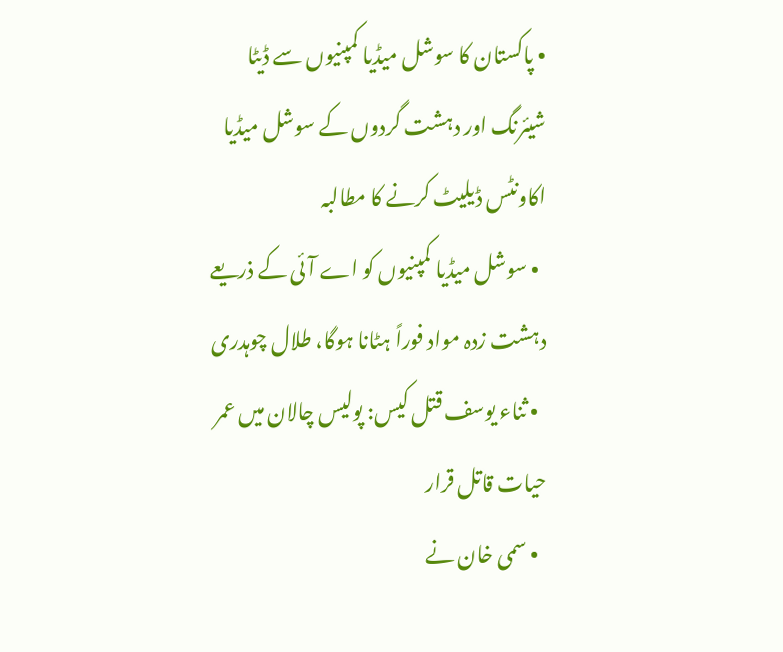• پاکستان کا سوشل میڈیا کمپنیوں سے ڈیٹا شیئرنگ اور دہشت گردوں کے سوشل میڈیا اکاونٹس ڈیلیٹ کرنے کا مطالبہ
  • سوشل میڈیا کمپنیوں کو اے آئی کے ذریعے دہشت زدہ مواد فوراً ہٹانا ہوگا، طلال چوہدری
  • ثناء یوسف قتل کیس: پولیس چالان میں عمر حیات قاتل قرار
  • سمی خان نے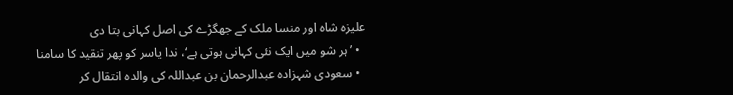علیزہ شاہ اور منسا ملک کے جھگڑے کی اصل کہانی بتا دی
  • ’ہر شو میں ایک نئی کہانی ہوتی ہے‘، ندا یاسر کو پھر تنقید کا سامنا
  • سعودی شہزادہ عبدالرحمان بن عبداللہ کی والدہ انتقال کر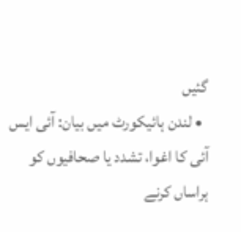گئیں
  • لندن ہائیکورٹ میں بیان: آئی ایس آئی کا اغوا، تشدد یا صحافیوں کو ہراساں کرنے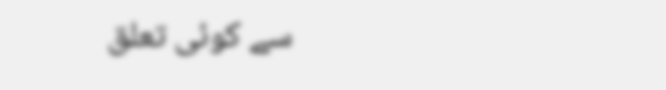سے کوئی تعلق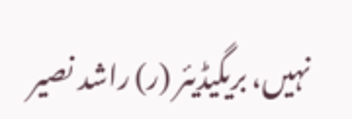نہیں، بریگیڈیئر (ر) راشد نصیر